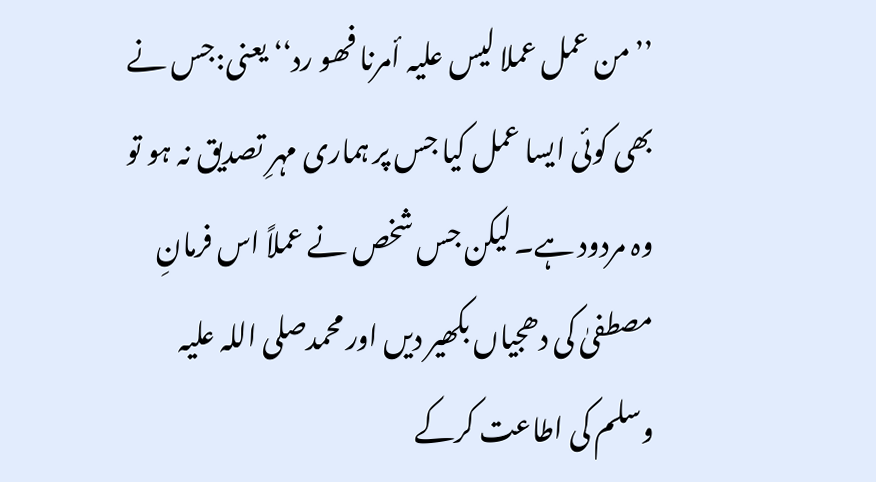’’من عمل عملا لیس علیہ أمرنا فھو رد‘‘ یعنی:جس نے بھی کوئی ایسا عمل کیا جس پر ہماری مہرِ تصدیق نہ ہو تو وہ مردود ہے۔ لیکن جس شخص نے عملاً اس فرمانِ مصطفیٰ کی دھجیاں بکھیر دیں اور محمدصلی اللہ علیہ وسلم کی اطاعت کرکے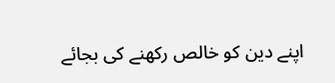اپنے دین کو خالص رکھنے کی بجائے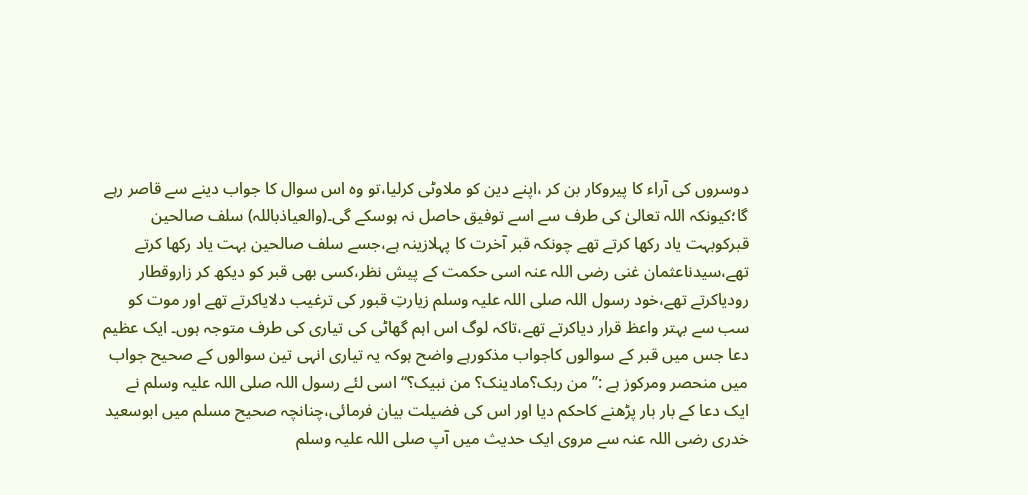دوسروں کی آراء کا پیروکار بن کر ،اپنے دین کو ملاوٹی کرلیا،تو وہ اس سوال کا جواب دینے سے قاصر رہے گا؛کیونکہ اللہ تعالیٰ کی طرف سے اسے توفیق حاصل نہ ہوسکے گی۔(والعیاذباللہ) سلف صالحین قبرکوبہت یاد رکھا کرتے تھے چونکہ قبر آخرت کا پہلازینہ ہے،جسے سلف صالحین بہت یاد رکھا کرتے تھے،سیدناعثمان غنی رضی اللہ عنہ اسی حکمت کے پیش نظر،کسی بھی قبر کو دیکھ کر زاروقطار رودیاکرتے تھے،خود رسول اللہ صلی اللہ علیہ وسلم زیارتِ قبور کی ترغیب دلایاکرتے تھے اور موت کو سب سے بہتر واعظ قرار دیاکرتے تھے،تاکہ لوگ اس اہم گھاٹی کی تیاری کی طرف متوجہ ہوں۔ ایک عظیم دعا جس میں قبر کے سوالوں کاجواب مذکورہے واضح ہوکہ یہ تیاری انہی تین سوالوں کے صحیح جواب میں منحصر ومرکوز ہے :’’من ربک؟مادینک؟ من نبیک؟‘‘ اسی لئے رسول اللہ صلی اللہ علیہ وسلم نے ایک دعا کے بار بار پڑھنے کاحکم دیا اور اس کی فضیلت بیان فرمائی،چنانچہ صحیح مسلم میں ابوسعید خدری رضی اللہ عنہ سے مروی ایک حدیث میں آپ صلی اللہ علیہ وسلم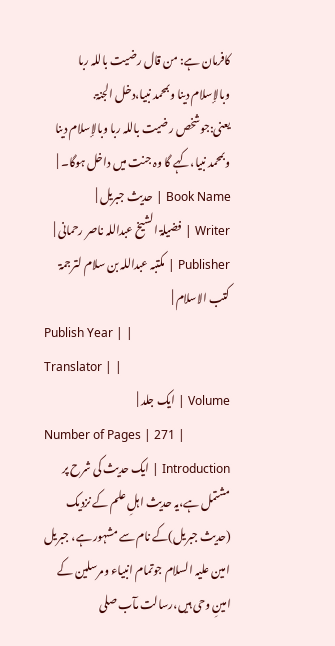کافرمان ہے: من قال رضیت باللہ ربا وبالإسلام دینا وبمحمد نبیا،دخل الجنۃ. یعنی:جوشخص رضیت باللہ ربا وبالإسلام دینا وبمحمد نبیا،کہے گا وہ جنت میں داخل ہوگا۔ |
Book Name | حدیث جبریل |
Writer | فضیلۃ الشیخ عبداللہ ناصر رحمانی |
Publisher | مکتبہ عبداللہ بن سلام لترجمۃ کتب الاسلام |
Publish Year | |
Translator | |
Volume | ایک جلد |
Number of Pages | 271 |
Introduction | ایک حدیث کی شرح پر مشتمل ہے،یہ حدیث اہلِ علم کے نزدیک (حدیث جبریل)کے نام سے مشہور ہے، جبریل امین علیہ السلام جوتمام انبیاء ومرسلین کے امینِ وحی ہیں،رسالت مآب صلی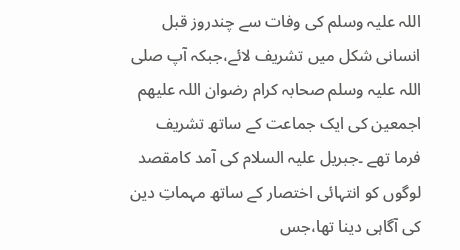اللہ علیہ وسلم کی وفات سے چندروز قبل انسانی شکل میں تشریف لائے،جبکہ آپ صلی اللہ علیہ وسلم صحابہ کرام رضوان اللہ علیھم اجمعین کی ایک جماعت کے ساتھ تشریف فرما تھے ۔جبریل علیہ السلام کی آمد کامقصد لوگوں کو انتہائی اختصار کے ساتھ مہماتِ دین کی آگاہی دینا تھا،جس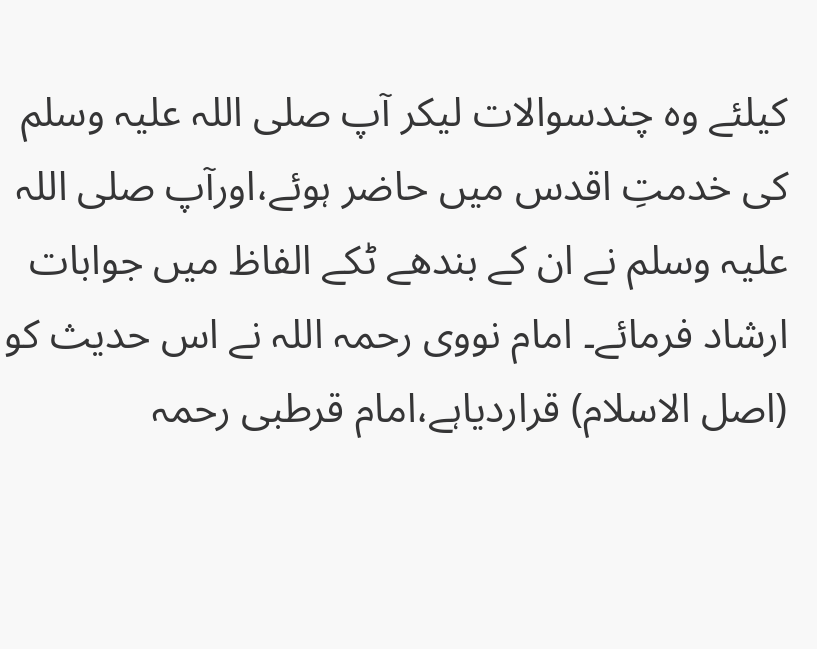کیلئے وہ چندسوالات لیکر آپ صلی اللہ علیہ وسلم کی خدمتِ اقدس میں حاضر ہوئے،اورآپ صلی اللہ علیہ وسلم نے ان کے بندھے ٹکے الفاظ میں جوابات ارشاد فرمائے۔ امام نووی رحمہ اللہ نے اس حدیث کو (اصل الاسلام) قراردیاہے،امام قرطبی رحمہ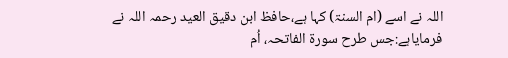اللہ نے اسے (ام السنۃ) کہا ہے،حافظ ابن دقیق العید رحمہ اللہ نے فرمایاہے:جس طرح سورۃ الفاتحہ، اُم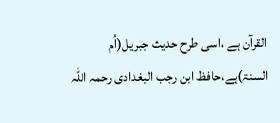القرآن ہے ،اسی طرح حدیث جبریل(اُم السنۃ)ہے،حافظ ابن رجب البغدادی رحمہ اللہ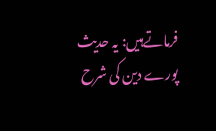فرماتےہیں: یہ حدیث پورے دین کی شرح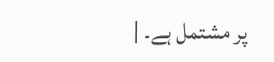پر مشتمل ہے۔ |